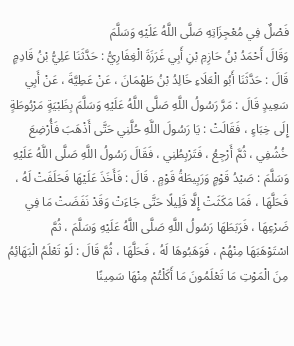فَصْلٌ فِي مُعْجِزَاتِهِ صَلَّى اللَّهُ عَلَيْهِ وَسَلَّمَ
وَقَالَ أَحْمَدُ بْنُ حَازِمِ بْنِ أَبِي غَرَزَةَ الْغِفَارِيُّ : حَدَّثَنَا عَلِيُّ بْنُ قَادِمٍ قَالَ : حَدَّثَنَا أَبُو الْعَلَاءِ خَالِدُ بْنُ طَهْمَانَ ، عَنْ عَطِيَّةَ ، عَنْ أَبِي سَعِيدٍ قَالَ : مَرَّ رَسُولُ اللَّهِ صَلَّى اللَّهُ عَلَيْهِ وَسَلَّمَ بِظَبْيَةٍ مَرْبُوطَةٍ إِلَى خِبَاءٍ ، فَقَالَتْ : يَا رَسُولَ اللَّهِ حُلَّنِي حَتَّى أَذْهَبَ فَأُرْضِعَ خُشُفِي ، ثُمَّ أَرْجِعُ ، فَتَرْبِطُنِي ، فَقَالَ رَسُولُ اللَّهِ صَلَّى اللَّهُ عَلَيْهِ وَسَلَّمَ : صَيْدُ قَوْمٍ وَرَبِيطَةُ قَوْمٍ . قَالَ : فَأَخَذَ عَلَيْهَا فَحَلَفَتْ لَهُ ، فَحَلَّهَا ، فَمَا مَكَثَتْ إِلَّا قَلِيلًا حَتَّى جَاءَتْ وَقَدْ نَفَضَتْ مَا فِي ضَرْعِهَا ، فَرَبَطَهَا رَسُولُ اللَّهِ صَلَّى اللَّهُ عَلَيْهِ وَسَلَّمَ ، ثُمَّ اسْتَوْهَبَهَا مِنْهُمْ ، فَوَهَبُوهَا لَهُ ، فَحَلَّهَا ، ثُمَّ قَالَ : لَوْ تَعْلَمُ الْبَهَائِمُ مِنَ الْمَوْتِ مَا تَعْلَمُونَ مَا أَكَلْتُمْ مِنْهَا سَمِينًا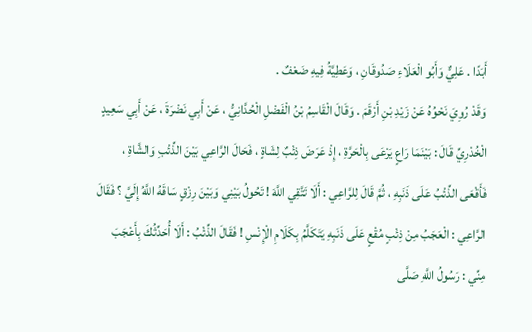أَبَدًا . عَلِيٌّ وَأَبُو الْعَلَاءِ صَدُوقَانِ ، وَعَطِيَّةُ فِيهِ ضَعْفٌ .
وَقَدْ رُوِيَ نَحْوُهُ عَنْ زَيْدِ بْنِ أَرْقَمَ . وَقَالَ الْقَاسِمُ بْنُ الْفَضْلِ الْحُدَّانِيُّ ، عَنْ أَبِي نَضْرَةَ ، عَنْ أَبِي سَعِيدٍ الْخُدْرِيِّ قَالَ : بَيْنَمَا رَاعٍ يَرْعَى بِالْحَرَّةِ ، إِذْ عَرَضَ ذِئْبٌ لِشَاةٍ ، فَحَالَ الرَّاعِي بَيْنَ الذِّئْبِ وَالشَّاةِ ، فَأَقْعَى الذِّئْبُ عَلَى ذَنَبِهِ ، ثُمَّ قَالَ لِلرَّاعِي : أَلَا تَتَّقِي اللَّهَ ! تَحُولُ بَيْنِي وَبَيْنَ رِزْقٍ سَاقَهُ اللَّهُ إِلَيَّ ؟ فَقَالَ الرَّاعِي : الْعَجَبُ مِنْ ذِئْبٍ مُقْعٍ عَلَى ذَنَبِهِ يَتَكَلَّمُ بِكَلَامِ الْإِنْسِ ! فَقَالَ الذِّئْبُ : أَلَا أُحَدِّثُكَ بِأَعْجَبَ مِنِّي : رَسُولُ اللَّهِ صَلَّى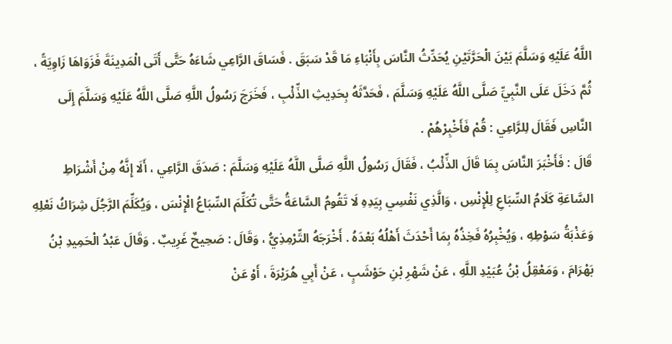اللَّهُ عَلَيْهِ وَسَلَّمَ بَيْنَ الْحَرَّتَيْنِ يُحَدِّثُ النَّاسَ بِأَنْبَاءِ مَا قَدْ سَبَقَ . فَسَاقَ الرَّاعِي شَاءَهُ حَتَّى أَتَى الْمَدِينَةَ فَزَوَاهَا زَاوِيَةً ، ثُمَّ دَخَلَ عَلَى النَّبِيِّ صَلَّى اللَّهُ عَلَيْهِ وَسَلَّمَ ، فَحَدَّثَهُ بِحَدِيثِ الذِّئْبِ ، فَخَرَجَ رَسُولُ اللَّهِ صَلَّى اللَّهُ عَلَيْهِ وَسَلَّمَ إِلَى النَّاسِ فَقَالَ لِلرَّاعِي : قُمْ فَأَخْبِرْهُمْ .
قَالَ : فَأَخْبَرَ النَّاسَ بِمَا قَالَ الذِّئْبُ ، فَقَالَ رَسُولُ اللَّهِ صَلَّى اللَّهُ عَلَيْهِ وَسَلَّمَ : صَدَقَ الرَّاعِي ، أَلَا إِنَّهُ مِنْ أَشْرَاطِ السَّاعَةِ كَلَامُ السِّبَاعِ لِلْإِنْسِ ، وَالَّذِي نَفْسِي بِيَدِهِ لَا تَقُومُ السَّاعَةُ حَتَّى تُكَلِّمَ السِّبَاعُ الْإِنْسَ ، وَيُكَلِّمَ الرَّجُلَ شِرَاكُ نَعْلِهِ وَعَذْبَةُ سَوْطِهِ ، وَيُخْبِرُهُ فَخِذُهُ بِمَا أَحْدَثَ أَهْلُهُ بَعْدَهُ . أَخْرَجَهُ التِّرْمِذِيُّ ، وَقَالَ : صَحِيحٌ غَرِيبٌ . وَقَالَ عَبْدُ الْحَمِيدِ بْنُ بَهْرَامَ ، وَمَعْقِلُ بْنُ عُبَيْدِ اللَّهِ ، عَنْ شَهْرِ بْنِ حَوْشَبٍ ، عَنْ أَبِي هُرَيْرَةَ ، أَوْ عَنْ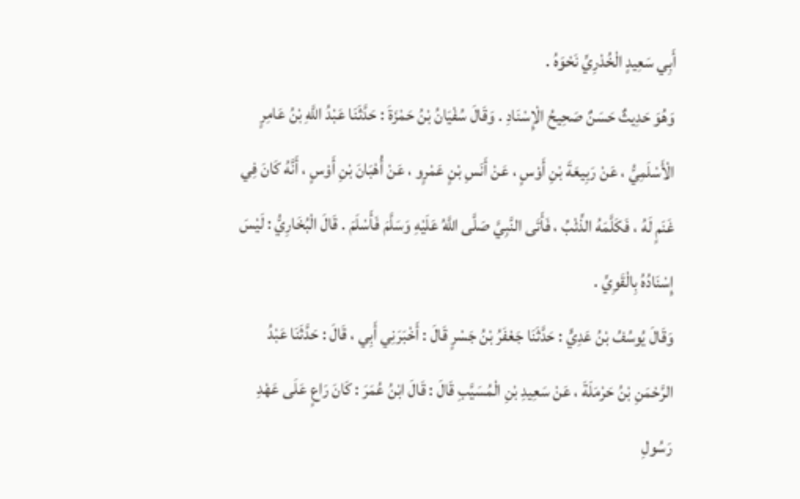أَبِي سَعِيدٍ الْخُدْرِيِّ نَحْوَهُ .
وَهُوَ حَدِيثٌ حَسَنٌ صَحِيحُ الْإِسْنَادِ . وَقَالَ سُفْيَانُ بْنُ حَمْزَةَ : حَدَّثَنَا عَبْدُ اللَّهِ بْنُ عَامِرٍ الْأَسْلَمِيُّ ، عَنْ رَبِيعَةَ بْنِ أَوْسٍ ، عَنْ أَنَسِ بْنٍ عَمْرٍو ، عَنْ أُهْبَانَ بْنِ أَوْسٍ ، أَنَّهُ كَانَ فِي غَنَمٍ لَهُ ، فَكَلَّمَهُ الذِّئْبُ ، فَأَتَى النَّبِيَّ صَلَّى اللَّهُ عَلَيْهِ وَسَلَّمَ فَأَسْلَمَ . قَالَ الْبُخَارِيُّ : لَيْسَ إِسْنَادُهُ بِالْقَوِيِّ .
وَقَالَ يُوسُفُ بْنُ عَدِيٍّ : حَدَّثَنَا جَعْفَرُ بْنُ جَسْرٍ قَالَ : أَخْبَرَنِي أَبِي ، قَالَ : حَدَّثَنَا عَبْدُ الرَّحْمَنِ بْنُ حَرْمَلَةَ ، عَنْ سَعِيدِ بْنِ الْمُسَيَّبِ قَالَ : قَالَ ابْنُ عُمَرَ : كَانَ رَاعٍ عَلَى عَهْدِ رَسُولِ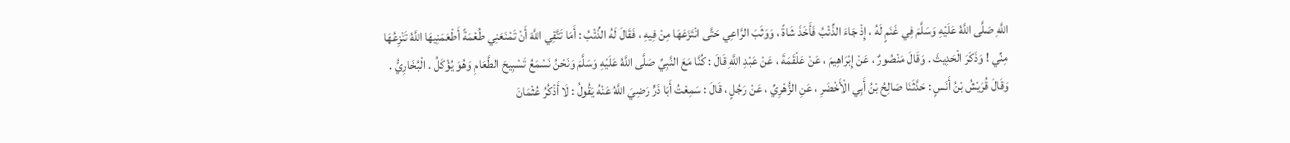اللَّهِ صَلَّى اللَّهُ عَلَيْهِ وَسَلَّمَ فِي غَنَمٍ لَهُ ، إِذْ جَاءَ الذِّئْبُ فَأَخَذَ شَاةً ، وَوَثَبَ الرَّاعِي حَتَّى انْتَزَعَهَا مِنْ فِيهِ ، فَقَالَ لَهُ الذِّئْبُ : أَمَا تَتَّقِي اللَّهَ أَنْ تَمْنَعَنِي طُعْمَةً أَطْعَمَنِيهَا اللَّهُ تَنْزِعُهَا مِنِّي ! وَذَكَرَ الْحَدِيثَ . وَقَالَ مَنْصُورٌ ، عَنْ إِبْرَاهِيمَ ، عَنْ عَلْقَمَةَ ، عَنْ عَبْدِ اللَّهِ قَالَ : كُنَّا مَعَ النَّبِيِّ صَلَّى اللَّهُ عَلَيْهِ وَسَلَّمَ وَنَحْنُ نَسْمَعُ تَسْبِيحَ الطَّعَامِ وَهُوَ يُؤْكَلُ . الْبُخَارِيُّ .
وَقَالَ قُرَيْشُ بْنُ أَنَسٍ : حَدَّثَنَا صَالِحُ بْنُ أَبِي الْأَخْضَرِ ، عَنِ الزُّهْرِيِّ ، عَنْ رَجُلٍ ، قَالَ : سَمِعْتُ أَبَا ذَرٍّ رَضِيَ اللَّهُ عَنْهُ يَقُولُ : لَا أَذْكُرُ عُثْمَانَ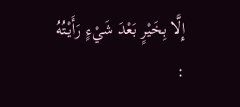إِلَّا بِخَيْرٍ بَعْدَ شَيْءٍ رَأَيْتُهُ :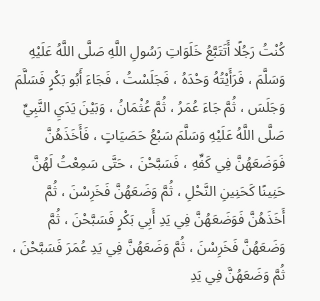كُنْتُ رَجُلًا أَتَتَبَّعُ خَلَوَاتِ رَسُولِ اللَّهِ صَلَّى اللَّهُ عَلَيْهِ وَسَلَّمَ ، فَرَأَيْتُهُ وَحْدَهُ ، فَجَلَسْتُ ، فَجَاءَ أَبُو بَكْرٍ فَسَلَّمَ وَجَلَسَ ، ثُمَّ جَاءَ عُمَرُ ، ثُمَّ عُثْمَانُ ، وَبَيْنَ يَدَيِ النَّبِيِّ صَلَّى اللَّهُ عَلَيْهِ وَسَلَّمَ سَبْعُ حَصَيَاتٍ ، فَأَخَذَهُنَّ فَوَضَعَهُنَّ فِي كَفِّهِ ، فَسَبَّحْنَ ، حَتَّى سَمِعْتُ لَهُنَّ حَنِينًا كَحَنِينِ النَّحْلِ ، ثُمَّ وَضَعَهُنَّ فَخَرِسْنَ ، ثُمَّ أَخَذَهُنَّ فَوَضَعَهُنَّ فِي يَدِ أَبِي بَكْرٍ فَسَبَّحْنَ ، ثُمَّ وَضَعَهُنَّ فَخَرِسْنَ ، ثُمَّ وَضَعَهُنَّ فِي يَدِ عُمَرَ فَسَبَّحْنَ ، ثُمَّ وَضَعَهُنَّ فِي يَدِ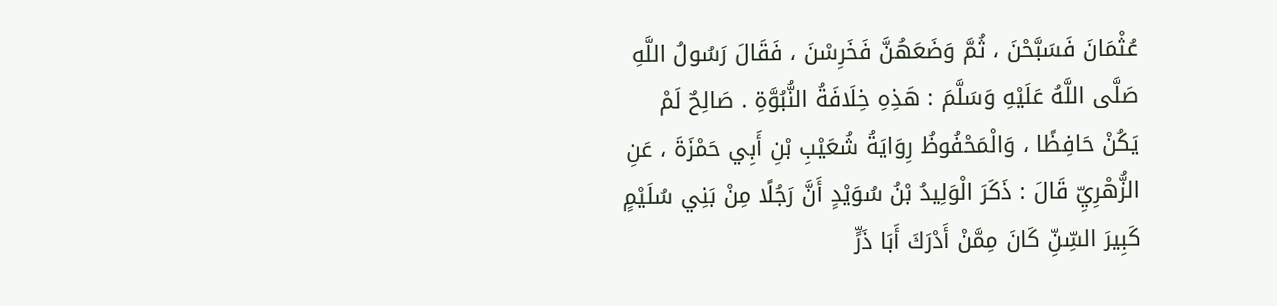عُثْمَانَ فَسَبَّحْنَ ، ثُمَّ وَضَعَهُنَّ فَخَرِسْنَ ، فَقَالَ رَسُولُ اللَّهِ صَلَّى اللَّهُ عَلَيْهِ وَسَلَّمَ : هَذِهِ خِلَافَةُ النُّبُوَّةِ . صَالِحٌ لَمْ يَكُنْ حَافِظًا ، وَالْمَحْفُوظُ رِوَايَةُ شُعَيْبِ بْنِ أَبِي حَمْزَةَ ، عَنِ الزُّهْرِيِّ قَالَ : ذَكَرَ الْوَلِيدُ بْنُ سُوَيْدٍ أَنَّ رَجُلًا مِنْ بَنِي سُلَيْمٍ كَبِيرَ السِّنِّ كَانَ مِمَّنْ أَدْرَكَ أَبَا ذَرٍّ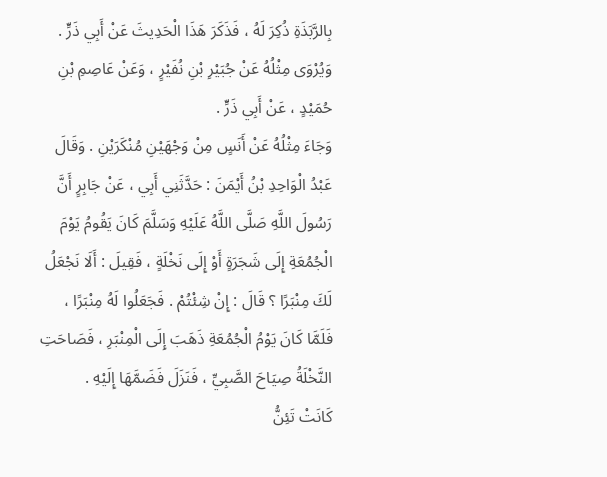بِالرَّبَذَةِ ذُكِرَ لَهُ ، فَذَكَرَ هَذَا الْحَدِيثَ عَنْ أَبِي ذَرٍّ . وَيُرْوَى مِثْلُهُ عَنْ جُبَيْرِ بْنِ نُفَيْرٍ ، وَعَنْ عَاصِمِ بْنِ حُمَيْدٍ ، عَنْ أَبِي ذَرٍّ .
وَجَاءَ مِثْلُهُ عَنْ أَنَسٍ مِنْ وَجْهَيْنِ مُنْكَرَيْنِ . وَقَالَ عَبْدُ الْوَاحِدِ بْنُ أَيْمَنَ : حَدَّثَنِي أَبِي ، عَنْ جَابِرٍ أَنَّ رَسُولَ اللَّهِ صَلَّى اللَّهُ عَلَيْهِ وَسَلَّمَ كَانَ يَقُومُ يَوْمَ الْجُمُعَةِ إِلَى شَجَرَةٍ أَوْ إِلَى نَخْلَةٍ ، فَقِيلَ : أَلَا نَجْعَلُ لَكَ مِنْبَرًا ؟ قَالَ : إِنْ شِئْتُمْ . فَجَعَلُوا لَهُ مِنْبَرًا ، فَلَمَّا كَانَ يَوْمُ الْجُمُعَةِ ذَهَبَ إِلَى الْمِنْبَرِ ، فَصَاحَتِ النَّخْلَةُ صِيَاحَ الصَّبِيِّ ، فَنَزَلَ فَضَمَّهَا إِلَيْهِ .
كَانَتْ تَئِنُّ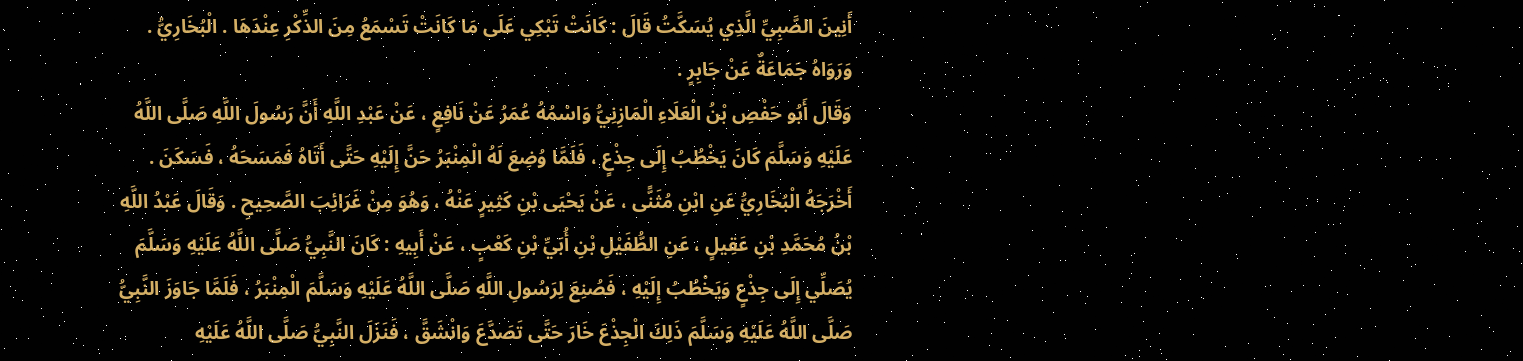أَنِينَ الصَّبِيِّ الَّذِي يُسَكَّتُ قَالَ : كَانَتْ تَبْكِي عَلَى مَا كَانَتْ تَسْمَعُ مِنَ الذِّكْرِ عِنْدَهَا . الْبُخَارِيُّ . وَرَوَاهُ جَمَاعَةٌ عَنْ جَابِرٍ .
وَقَالَ أَبُو حَفْصِ بْنُ الْعَلَاءِ الْمَازِنِيُّ وَاسْمُهُ عُمَرُ عَنْ نَافِعٍ ، عَنْ عَبْدِ اللَّهِ أَنَّ رَسُولَ اللَّهِ صَلَّى اللَّهُ عَلَيْهِ وَسَلَّمَ كَانَ يَخْطُبُ إِلَى جِذْعٍ ، فَلَمَّا وُضِعَ لَهُ الْمِنْبَرُ حَنَّ إِلَيْهِ حَتَّى أَتَاهُ فَمَسَحَهُ ، فَسَكَنَ . أَخْرَجَهُ الْبُخَارِيُّ عَنِ ابْنِ مُثَنًّى ، عَنْ يَحْيَى بْنِ كَثِيرٍ عَنْهُ ، وَهُوَ مِنْ غَرَائِبَ الصَّحِيحِ . وَقَالَ عَبْدُ اللَّهِ بْنُ مُحَمَّدِ بْنِ عَقِيلٍ ، عَنِ الطُّفَيْلِ بْنِ أُبَيِّ بْنِ كَعْبٍ ، عَنْ أَبِيهِ : كَانَ النَّبِيُّ صَلَّى اللَّهُ عَلَيْهِ وَسَلَّمَ يُصَلِّي إِلَى جِذْعٍ وَيَخْطُبُ إِلَيْهِ ، فَصُنِعَ لِرَسُولِ اللَّهِ صَلَّى اللَّهُ عَلَيْهِ وَسَلَّمَ الْمِنْبَرُ ، فَلَمَّا جَاوَزَ النَّبِيُّ صَلَّى اللَّهُ عَلَيْهِ وَسَلَّمَ ذَلِكَ الْجِذْعَ خَارَ حَتَّى تَصَدَّعَ وَانْشَقَّ ، فَنَزَلَ النَّبِيُّ صَلَّى اللَّهُ عَلَيْهِ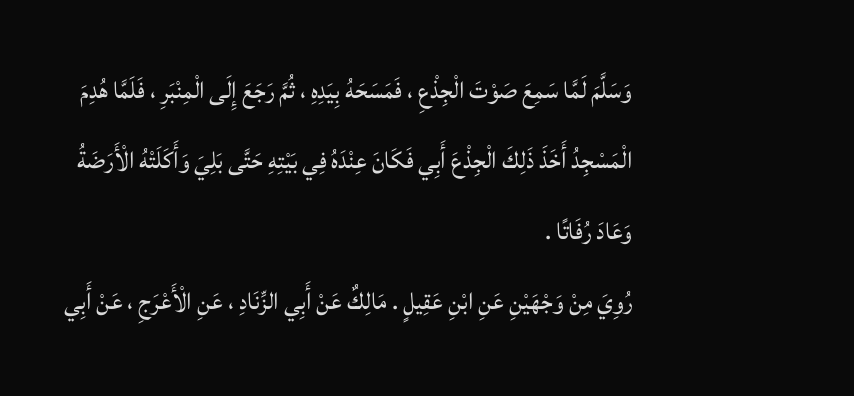وَسَلَّمَ لَمَّا سَمِعَ صَوْتَ الْجِذْعِ ، فَمَسَحَهُ بِيَدِهِ ، ثُمَّ رَجَعَ إِلَى الْمِنْبَرِ ، فَلَمَّا هُدِمَ الْمَسْجِدُ أَخَذَ ذَلِكَ الْجِذْعَ أَبِي فَكَانَ عِنْدَهُ فِي بَيْتِهِ حَتَّى بَلِيَ وَأَكَلَتْهُ الْأَرَضَةُ وَعَادَ رُفَاتًا .
رُوِيَ مِنْ وَجْهَيْنِ عَنِ ابْنِ عَقِيلٍ . مَالِكٌ عَنْ أَبِي الزِّنَادِ ، عَنِ الْأَعْرَجِ ، عَنْ أَبِي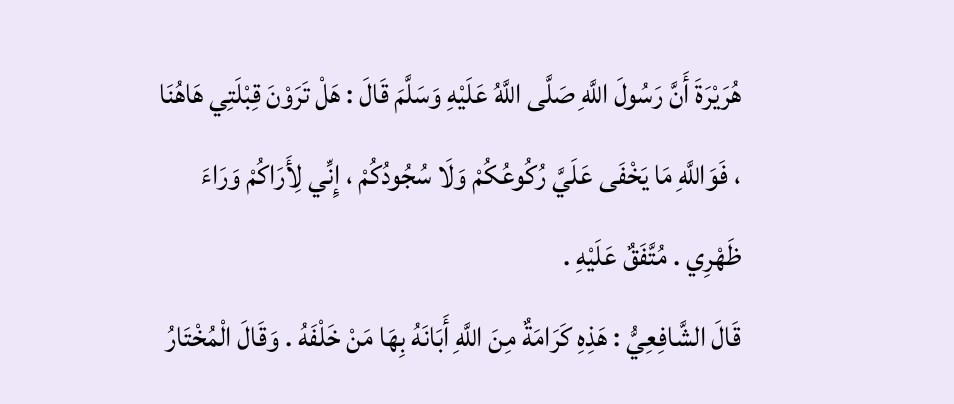هُرَيْرَةَ أَنَّ رَسُولَ اللَّهِ صَلَّى اللَّهُ عَلَيْهِ وَسَلَّمَ قَالَ : هَلْ تَرَوْنَ قِبْلَتِي هَاهُنَا ، فَوَاللَّهِ مَا يَخْفَى عَلَيَّ رُكُوعُكُمْ وَلَا سُجُودُكُمْ ، إِنِّي لِأَرَاكُمْ وَرَاءَ ظَهْرِي . مُتَّفَقٌ عَلَيْهِ .
قَالَ الشَّافِعِيُّ : هَذِهِ كَرَامَةٌ مِنَ اللَّهِ أَبَانَهُ بِهَا مَنْ خَلْفَهُ . وَقَالَ الْمُخْتَارُ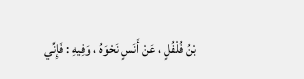بْنُ فُلْفُلٍ ، عَنْ أَنَسٍ نَحْوَهُ ، وَفِيهِ : فَإِنِّي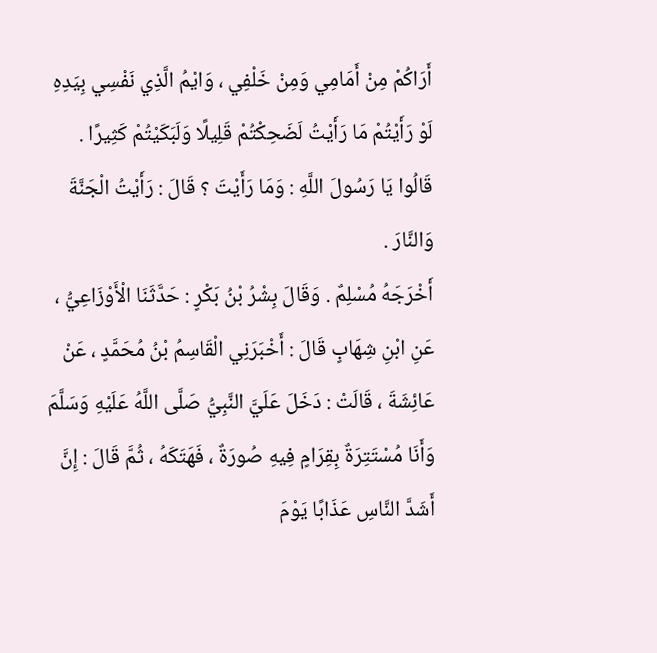أَرَاكُمْ مِنْ أَمَامِي وَمِنْ خَلْفِي ، وَايْمُ الَّذِي نَفْسِي بِيَدِهِ لَوْ رَأَيْتُمْ مَا رَأَيْتُ لَضَحِكْتُمْ قَلِيلًا وَلَبَكَيْتُمْ كَثِيرًا . قَالُوا يَا رَسُولَ اللَّهِ : وَمَا رَأَيْتَ ؟ قَالَ : رَأَيْتُ الْجَنَّةَ وَالنَّارَ .
أَخْرَجَهُ مُسْلِمٌ . وَقَالَ بِشْرُ بْنُ بَكْرٍ : حَدَّثَنَا الْأَوْزَاعِيُّ ، عَنِ ابْنِ شِهَابٍ قَالَ : أَخْبَرَنِي الْقَاسِمُ بْنُ مُحَمَّدٍ ، عَنْ عَائِشَةَ ، قَالَتْ : دَخَلَ عَلَيَّ النَّبِيُّ صَلَّى اللَّهُ عَلَيْهِ وَسَلَّمَ وَأَنَا مُسْتَتِرَةٌ بِقِرَامٍ فِيهِ صُورَةٌ ، فَهَتَكَهُ ، ثُمَّ قَالَ : إِنَّ أَشَدَّ النَّاسِ عَذَابًا يَوْمَ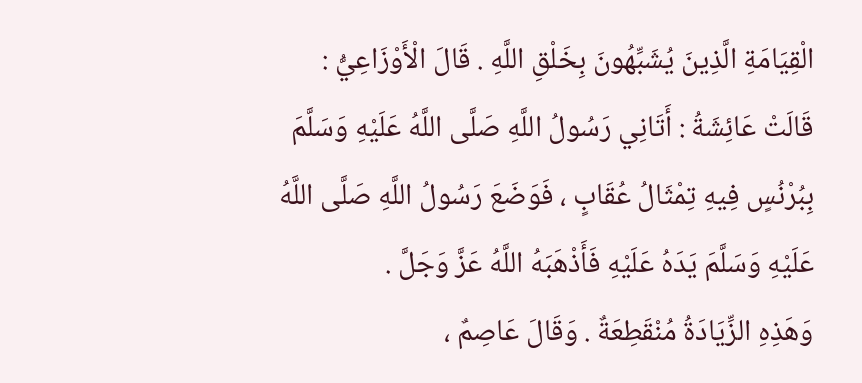الْقِيَامَةِ الَّذِينَ يُشَبِّهُونَ بِخَلْقِ اللَّهِ . قَالَ الْأَوْزَاعِيُّ : قَالَتْ عَائِشَةُ : أَتَانِي رَسُولُ اللَّهِ صَلَّى اللَّهُ عَلَيْهِ وَسَلَّمَ بِبُرْنُسٍ فِيهِ تِمْثَالُ عُقَابٍ ، فَوَضَعَ رَسُولُ اللَّهِ صَلَّى اللَّهُ عَلَيْهِ وَسَلَّمَ يَدَهُ عَلَيْهِ فَأَذْهَبَهُ اللَّهُ عَزَّ وَجَلَّ .
وَهَذِهِ الزِّيَادَةُ مُنْقَطِعَةٌ . وَقَالَ عَاصِمٌ ،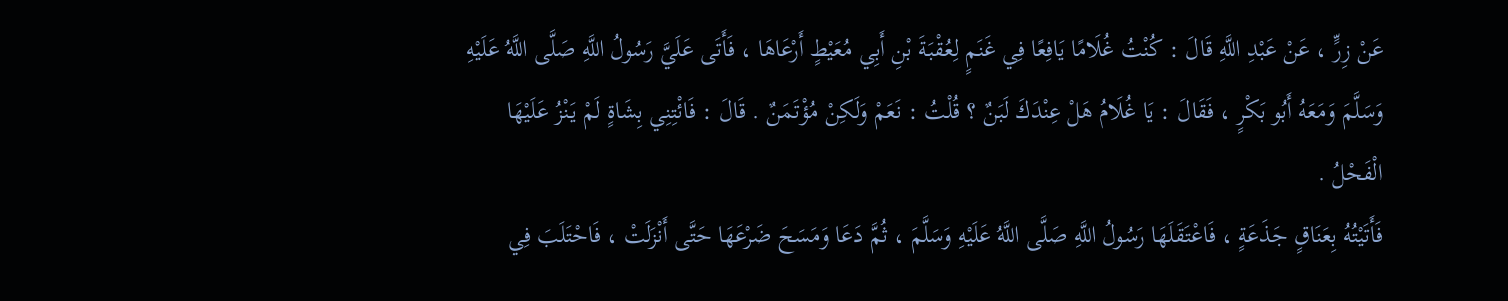عَنْ زِرٍّ ، عَنْ عَبْدِ اللَّهِ قَالَ : كُنْتُ غُلَامًا يَافِعًا فِي غَنَمٍ لِعُقْبَةَ بْنِ أَبِي مُعَيْطٍ أَرْعَاهَا ، فَأَتَى عَلَيَّ رَسُولُ اللَّهِ صَلَّى اللَّهُ عَلَيْهِ وَسَلَّمَ وَمَعَهُ أَبُو بَكْرٍ ، فَقَالَ : يَا غُلَامُ هَلْ عِنْدَكَ لَبَنٌ ؟ قُلْتُ : نَعَمْ وَلَكِنْ مُؤْتَمَنٌ . قَالَ : فَائْتِنِي بِشَاةٍ لَمْ يَنْزُ عَلَيْهَا الْفَحْلُ .
فَأَتَيْتُهُ بِعَنَاقٍ جَذَعَةٍ ، فَاعْتَقَلَهَا رَسُولُ اللَّهِ صَلَّى اللَّهُ عَلَيْهِ وَسَلَّمَ ، ثُمَّ دَعَا وَمَسَحَ ضَرْعَهَا حَتَّى أَنْزَلَتْ ، فَاحْتَلَبَ فِي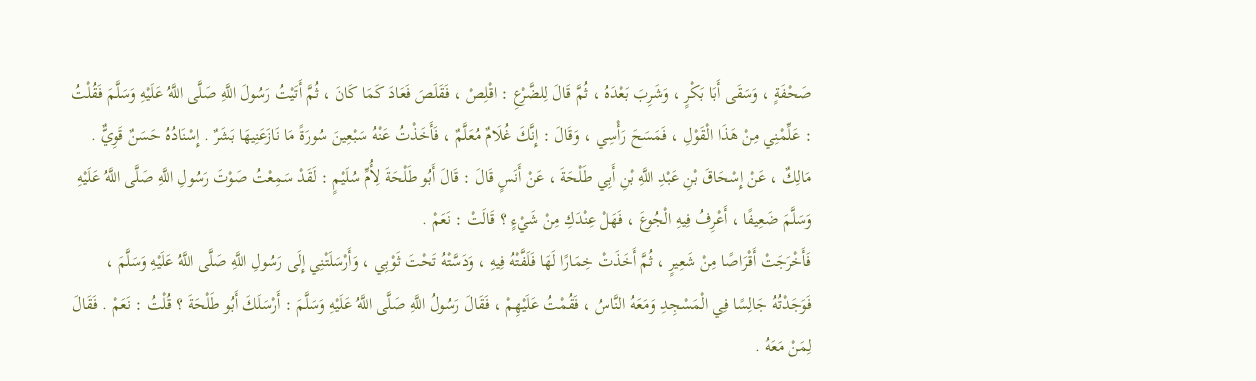صَحْفَةٍ ، وَسَقَى أَبَا بَكْرٍ ، وَشَرِبَ بَعْدَهُ ، ثُمَّ قَالَ لِلضَّرْعِ : اقْلِصْ ، فَقَلَصَ فَعَادَ كَمَا كَانَ ، ثُمَّ أَتَيْتُ رَسُولَ اللَّهِ صَلَّى اللَّهُ عَلَيْهِ وَسَلَّمَ فَقُلْتُ : عَلِّمْنِي مِنْ هَذَا الْقَوْلِ ، فَمَسَحَ رَأْسِي ، وَقَالَ : إِنَّكَ غُلَامٌ مُعَلَّمٌ ، فَأَخَذْتُ عَنْهُ سَبْعِينَ سُورَةً مَا نَازَعَنِيهَا بَشَرٌ . إِسْنَادُهُ حَسَنٌ قَوِيٌّ . مَالِكٌ ، عَنْ إِسْحَاقَ بْنِ عَبْدِ اللَّهِ بْنِ أَبِي طَلْحَةَ ، عَنْ أَنَسٍ قَالَ : قَالَ أَبُو طَلْحَةَ لِأُمِّ سُلَيْمٍ : لَقَدْ سَمِعْتُ صَوْتَ رَسُولِ اللَّهِ صَلَّى اللَّهُ عَلَيْهِ وَسَلَّمَ ضَعِيفًا ، أَعْرِفُ فِيهِ الْجُوعَ ، فَهَلْ عِنْدَكِ مِنْ شَيْءٍ ؟ قَالَتْ : نَعَمْ .
فَأَخْرَجَتْ أَقْرَاصًا مِنْ شَعِيرٍ ، ثُمَّ أَخَذَتْ خِمَارًا لَهَا فَلَفَّتْهُ فِيهِ ، وَدَسَّتْهُ تَحْتَ ثَوْبِي ، وَأَرْسَلَتْنِي إِلَى رَسُولِ اللَّهِ صَلَّى اللَّهُ عَلَيْهِ وَسَلَّمَ ، فَوَجَدْتُهُ جَالِسًا فِي الْمَسْجِدِ وَمَعَهُ النَّاسُ ، فَقُمْتُ عَلَيْهِمْ ، فَقَالَ رَسُولُ اللَّهِ صَلَّى اللَّهُ عَلَيْهِ وَسَلَّمَ : أَرْسَلَكَ أَبُو طَلْحَةَ ؟ قُلْتُ : نَعَمْ . فَقَالَ لِمَنْ مَعَهُ .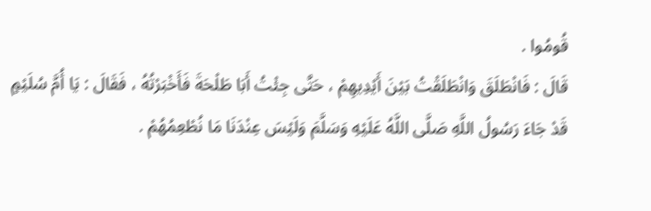قُومُوا .
قَالَ : فَانْطَلَقَ وَانْطَلَقْتُ بَيْنَ أَيْدِيهِمْ ، حَتَّى جِئْتُ أَبَا طَلْحَةَ فَأَخْبَرْتُهُ ، فَقَالَ : يَا أُمَّ سُلَيْمٍ قَدْ جَاءَ رَسُولُ اللَّهِ صَلَّى اللَّهُ عَلَيْهِ وَسَلَّمَ وَلَيْسَ عِنْدَنَا مَا نُطْعِمُهُمْ .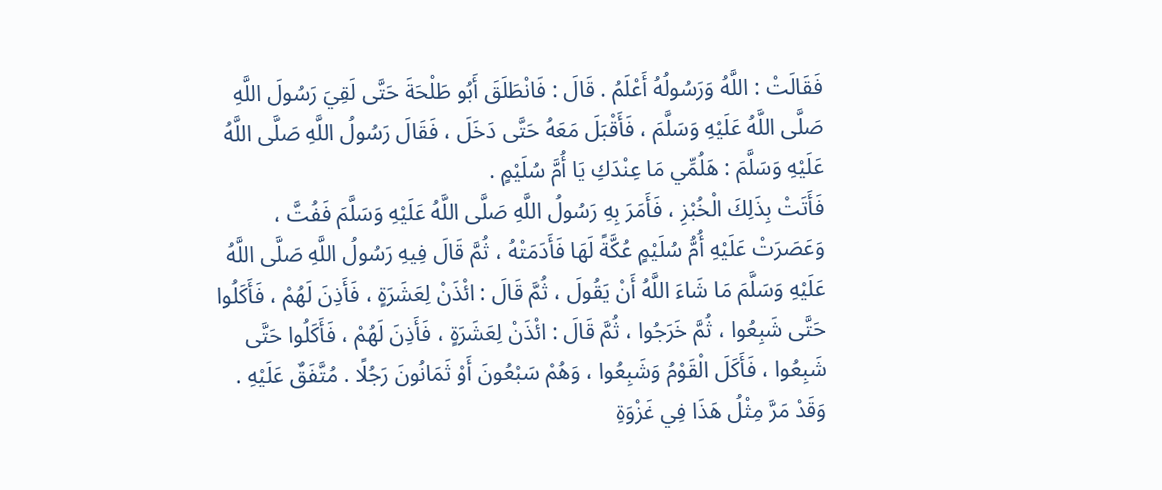فَقَالَتْ : اللَّهُ وَرَسُولُهُ أَعْلَمُ . قَالَ : فَانْطَلَقَ أَبُو طَلْحَةَ حَتَّى لَقِيَ رَسُولَ اللَّهِ صَلَّى اللَّهُ عَلَيْهِ وَسَلَّمَ ، فَأَقْبَلَ مَعَهُ حَتَّى دَخَلَ ، فَقَالَ رَسُولُ اللَّهِ صَلَّى اللَّهُ عَلَيْهِ وَسَلَّمَ : هَلُمِّي مَا عِنْدَكِ يَا أُمَّ سُلَيْمٍ .
فَأَتَتْ بِذَلِكَ الْخُبْزِ ، فَأَمَرَ بِهِ رَسُولُ اللَّهِ صَلَّى اللَّهُ عَلَيْهِ وَسَلَّمَ فَفُتَّ ، وَعَصَرَتْ عَلَيْهِ أُمُّ سُلَيْمٍ عُكَّةً لَهَا فَأَدَمَتْهُ ، ثُمَّ قَالَ فِيهِ رَسُولُ اللَّهِ صَلَّى اللَّهُ عَلَيْهِ وَسَلَّمَ مَا شَاءَ اللَّهُ أَنْ يَقُولَ ، ثُمَّ قَالَ : ائْذَنْ لِعَشَرَةٍ ، فَأَذِنَ لَهُمْ ، فَأَكَلُوا حَتَّى شَبِعُوا ، ثُمَّ خَرَجُوا ، ثُمَّ قَالَ : ائْذَنْ لِعَشَرَةٍ ، فَأَذِنَ لَهُمْ ، فَأَكَلُوا حَتَّى شَبِعُوا ، فَأَكَلَ الْقَوْمُ وَشَبِعُوا ، وَهُمْ سَبْعُونَ أَوْ ثَمَانُونَ رَجُلًا . مُتَّفَقٌ عَلَيْهِ . وَقَدْ مَرَّ مِثْلُ هَذَا فِي غَزْوَةِ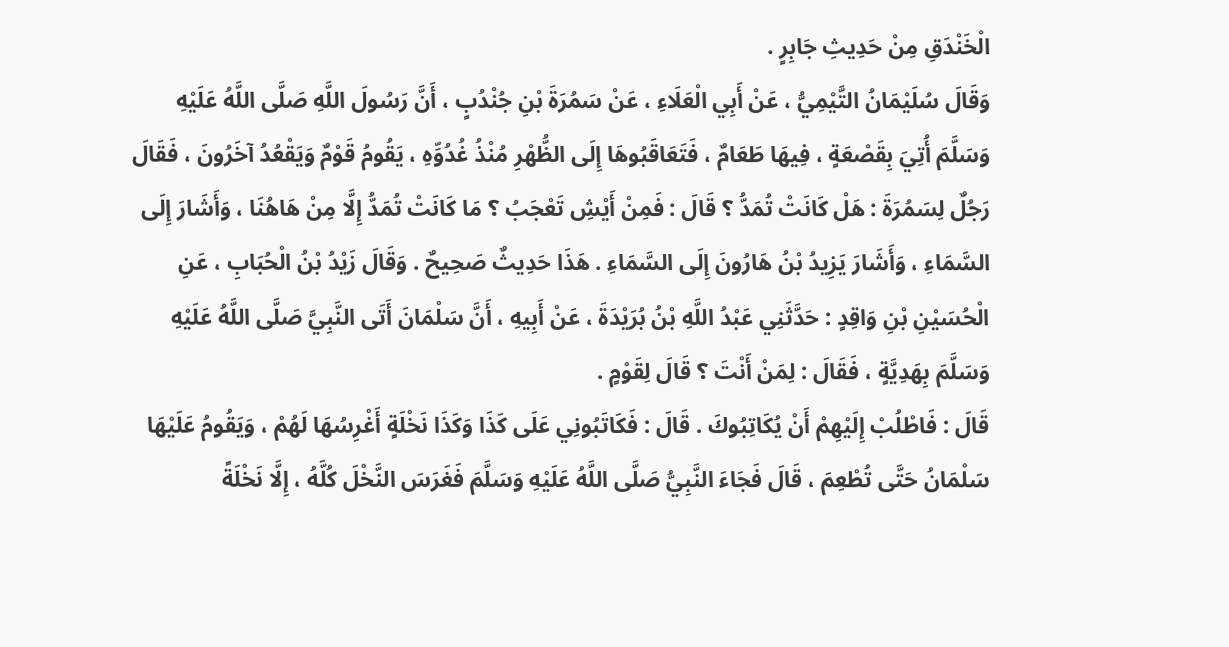الْخَنْدَقِ مِنْ حَدِيثِ جَابِرٍ .
وَقَالَ سُلَيْمَانُ التَّيْمِيُّ ، عَنْ أَبِي الْعَلَاءِ ، عَنْ سَمُرَةَ بْنِ جُنْدُبٍ ، أَنَّ رَسُولَ اللَّهِ صَلَّى اللَّهُ عَلَيْهِ وَسَلَّمَ أُتِيَ بِقَصْعَةٍ ، فِيهَا طَعَامٌ ، فَتَعَاقَبُوهَا إِلَى الظُّهْرِ مُنْذُ غُدُوِّهِ ، يَقُومُ قَوْمٌ وَيَقْعُدُ آخَرُونَ ، فَقَالَ رَجُلٌ لِسَمُرَةَ : هَلْ كَانَتْ تُمَدُّ ؟ قَالَ : فَمِنْ أَيْشِ تَعْجَبُ ؟ مَا كَانَتْ تُمَدُّ إِلَّا مِنْ هَاهُنَا ، وَأَشَارَ إِلَى السَّمَاءِ ، وَأَشَارَ يَزِيدُ بْنُ هَارُونَ إِلَى السَّمَاءِ . هَذَا حَدِيثٌ صَحِيحٌ . وَقَالَ زَيْدُ بْنُ الْحُبَابِ ، عَنِ الْحُسَيْنِ بْنِ وَاقِدٍ : حَدَّثَنِي عَبْدُ اللَّهِ بْنُ بُرَيْدَةَ ، عَنْ أَبِيهِ ، أَنَّ سَلْمَانَ أَتَى النَّبِيَّ صَلَّى اللَّهُ عَلَيْهِ وَسَلَّمَ بِهَدِيَّةٍ ، فَقَالَ : لِمَنْ أَنْتَ ؟ قَالَ لِقَوْمٍ .
قَالَ : فَاطْلُبْ إِلَيْهِمْ أَنْ يُكَاتِبُوكَ . قَالَ : فَكَاتَبُونِي عَلَى كَذَا وَكَذَا نَخْلَةٍ أَغْرِسُهَا لَهُمْ ، وَيَقُومُ عَلَيْهَا سَلْمَانُ حَتَّى تُطْعِمَ ، قَالَ فَجَاءَ النَّبِيُّ صَلَّى اللَّهُ عَلَيْهِ وَسَلَّمَ فَغَرَسَ النَّخْلَ كُلَّهُ ، إِلَّا نَخْلَةً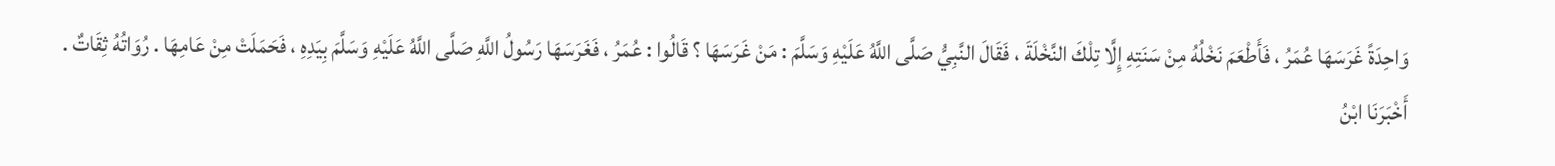وَاحِدَةً غَرَسَهَا عُمَرُ ، فَأَطْعَمَ نَخْلُهُ مِنْ سَنَتِهِ إِلَّا تِلْكَ النَّخْلَةَ ، فَقَالَ النَّبِيُّ صَلَّى اللَّهُ عَلَيْهِ وَسَلَّمَ : مَنْ غَرَسَهَا ؟ قَالُوا : عُمَرُ ، فَغَرَسَهَا رَسُولُ اللَّهِ صَلَّى اللَّهُ عَلَيْهِ وَسَلَّمَ بِيَدِهِ ، فَحَمَلَتْ مِنْ عَامِهَا . رُوَاتُهُ ثِقَاتٌ .
أَخْبَرَنَا ابْنُ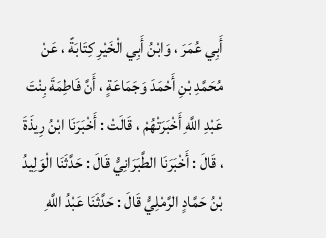أَبِي عُمَرَ ، وَابْنُ أَبِي الْخَيْرِ كِتَابَةً ، عَنْ مُحَمَّدِ بْنِ أَحْمَدَ وَجَمَاعَةٍ ، أَنَّ فَاطِمَةَ بِنْتَ عَبْدِ اللَّهِ أَخْبَرَتْهُمْ ، قَالَتْ : أَخْبَرَنَا ابْنُ رِيذَةَ ، قَالَ : أَخْبَرَنَا الطَّبَرَانِيُّ قَالَ : حَدَّثَنَا الْوَلِيدُ بْنُ حَمَّادٍ الرَّمْلِيُّ قَالَ : حَدَّثَنَا عَبْدُ اللَّهِ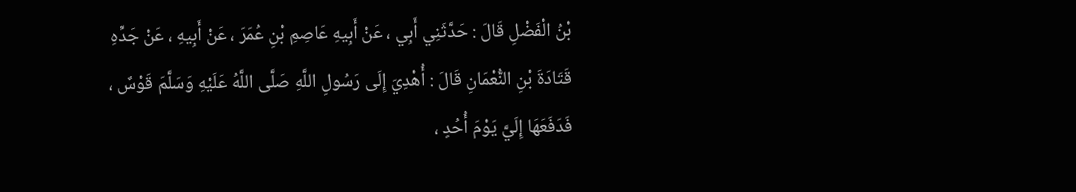بْنُ الْفَضْلِ قَالَ : حَدَّثَنِي أَبِي ، عَنْ أَبِيهِ عَاصِمِ بْنِ عُمَرَ ، عَنْ أَبِيهِ ، عَنْ جَدِّهِ قَتَادَةَ بْنِ النُّعْمَانِ قَالَ : أُهْدِيَ إِلَى رَسُولِ اللَّهِ صَلَّى اللَّهُ عَلَيْهِ وَسَلَّمَ قَوْسٌ ، فَدَفَعَهَا إِلَيَّ يَوْمَ أُحُدٍ ،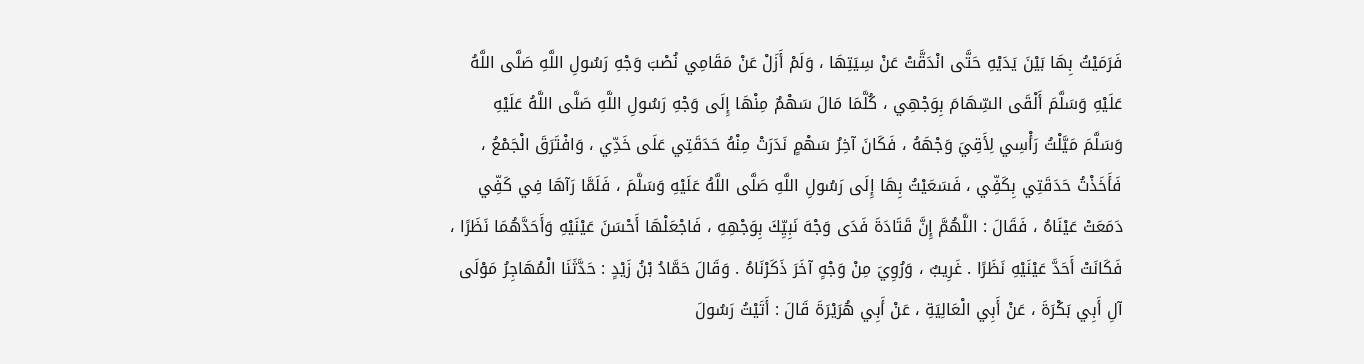فَرَمَيْتُ بِهَا بَيْنَ يَدَيْهِ حَتَّى انْدَقَّتْ عَنْ سِيَتِهَا ، وَلَمْ أَزَلْ عَنْ مَقَامِي نُصْبَ وَجْهِ رَسُولِ اللَّهِ صَلَّى اللَّهُ عَلَيْهِ وَسَلَّمَ أَلْقَى السِّهَامَ بِوَجْهِي ، كُلَّمَا مَالَ سَهْمٌ مِنْهَا إِلَى وَجْهِ رَسُولِ اللَّهِ صَلَّى اللَّهُ عَلَيْهِ وَسَلَّمَ مَيَّلْتُ رَأْسِي لِأَقِيَ وَجْهَهُ ، فَكَانَ آخِرُ سَهْمٍ نَدَرَتْ مِنْهُ حَدَقَتِي عَلَى خَدِّي ، وَافْتَرَقَ الْجَمْعُ ، فَأَخَذْتُ حَدَقَتِي بِكَفِّي ، فَسَعَيْتُ بِهَا إِلَى رَسُولِ اللَّهِ صَلَّى اللَّهُ عَلَيْهِ وَسَلَّمَ ، فَلَمَّا رَآهَا فِي كَفِّي دَمَعَتْ عَيْنَاهُ ، فَقَالَ : اللَّهُمَّ إِنَّ قَتَادَةَ فَدَى وَجْهَ نَبِيِّكَ بِوَجْهِهِ ، فَاجْعَلْهَا أَحْسَنَ عَيْنَيْهِ وَأَحَدَّهُمَا نَظَرًا ، فَكَانَتْ أَحَدَّ عَيْنَيْهِ نَظَرًا . غَرِيبٌ ، وَرُوِيَ مِنْ وَجْهٍ آخَرَ ذَكَرْنَاهُ . وَقَالَ حَمَّادُ بْنُ زَيْدٍ : حَدَّثَنَا الْمُهَاجِرُ مَوْلَى آلِ أَبِي بَكْرَةَ ، عَنْ أَبِي الْعَالِيَةِ ، عَنْ أَبِي هُرَيْرَةَ قَالَ : أَتَيْتُ رَسُولَ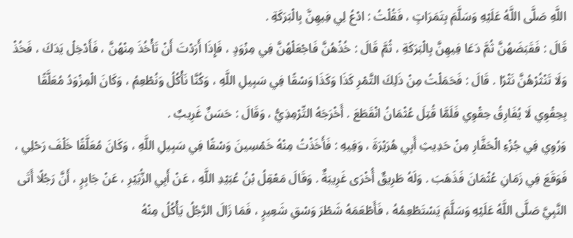اللَّهِ صَلَّى اللَّهُ عَلَيْهِ وَسَلَّمَ بِتَمَرَاتٍ ، فَقُلْتُ : ادْعُ لِي فِيهِنَّ بِالْبَرَكَةِ .
قَالَ : فَقَبَضَهُنَّ ثُمَّ دَعَا فِيهِنَّ بِالْبَرَكَةِ ، ثُمَّ قَالَ : خُذْهُنَّ فَاجْعَلْهُنَّ فِي مِزْوَدٍ ، فَإِذَا أَرَدْتَ أَنْ تَأْخُذَ مِنْهُنَّ ، فَأَدْخِلْ يَدَكَ ، فَخُذْ وَلَا تَنْثُرْهُنَّ نَثْرًا . قَالَ : فَحَمَلْتُ مِنْ ذَلِكَ التَّمْرِ كَذَا وَكَذَا وَسْقًا فِي سَبِيلِ اللَّهِ ، وَكُنَّا نَأْكُلُ وَنُطْعِمُ ، وَكَانَ الْمِزْوَدُ مُعَلَّقًا بِحِقْوِي لَا يُفَارِقُ حِقْوِي فَلَمَّا قُتِلَ عُثْمَانُ انْقَطَعَ . أَخْرَجَهُ التِّرْمِذِيُّ ، وَقَالَ : حَسَنٌ غَرِيبٌ .
وَرُوِي فِي جُزْءِ الْحَفَّارِ مِنْ حَدِيثِ أَبِي هُرَيْرَةَ ، وَفِيهِ : فَأَخَذْتُ مِنْهُ خَمْسِينَ وَسْقًا فِي سَبِيلِ اللَّهِ ، وَكَانَ مُعَلَّقًا خَلْفَ رَحْلِي ، فَوَقَعَ فِي زَمَانِ عُثْمَانَ فَذَهَبَ . وَلَهُ طَرِيقٌ أُخْرَى غَرِيبَةٌ . وَقَالَ مَعْقِلُ بْنُ عُبَيْدِ اللَّهِ ، عَنْ أَبِي الزُّبَيْرِ ، عَنْ جَابِرٍ ، أَنَّ رَجُلًا أَتَى النَّبِيَّ صَلَّى اللَّهُ عَلَيْهِ وَسَلَّمَ يَسْتَطْعِمُهُ ، فَأَطْعَمَهُ شَطْرَ وَسْقِ شَعِيرٍ ، فَمَا زَالَ الرَّجُلُ يَأْكُلُ مِنْهُ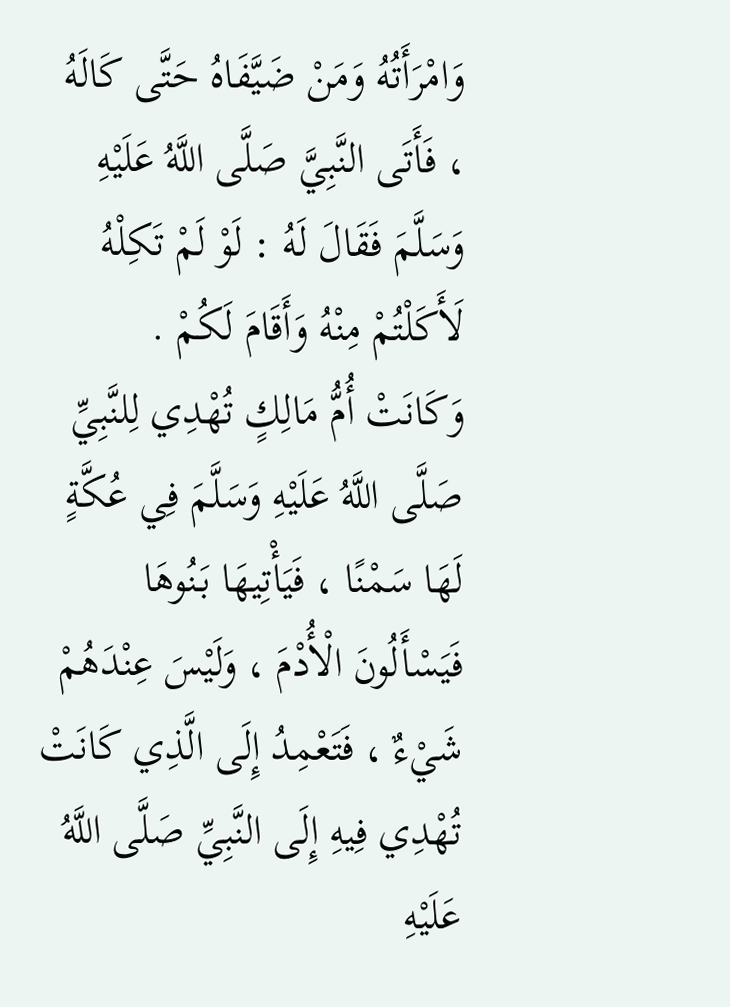وَامْرَأَتُهُ وَمَنْ ضَيَّفَاهُ حَتَّى كَالَهُ ، فَأَتَى النَّبِيَّ صَلَّى اللَّهُ عَلَيْهِ وَسَلَّمَ فَقَالَ لَهُ : لَوْ لَمْ تَكِلْهُ لَأَكَلْتُمْ مِنْهُ وَأَقَامَ لَكُمْ .
وَكَانَتْ أُمُّ مَالِكٍ تُهْدِي لِلنَّبِيِّ صَلَّى اللَّهُ عَلَيْهِ وَسَلَّمَ فِي عُكَّةٍ لَهَا سَمْنًا ، فَيَأْتِيهَا بَنُوهَا فَيَسْأَلُونَ الْأُدْمَ ، وَلَيْسَ عِنْدَهُمْ شَيْءٌ ، فَتَعْمِدُ إِلَى الَّذِي كَانَتْ تُهْدِي فِيهِ إِلَى النَّبِيِّ صَلَّى اللَّهُ عَلَيْهِ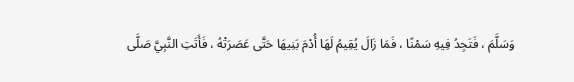وَسَلَّمَ ، فَتَجِدُ فِيهِ سَمْنًا ، فَمَا زَالَ يُقِيمُ لَهَا أُدْمَ بَنِيهَا حَتَّى عَصَرَتْهُ ، فَأَتَتِ النَّبِيَّ صَلَّى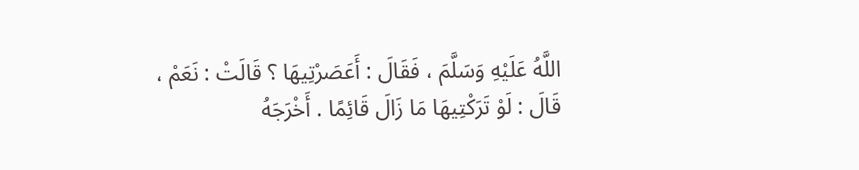اللَّهُ عَلَيْهِ وَسَلَّمَ ، فَقَالَ : أَعَصَرْتِيهَا ؟ قَالَتْ : نَعَمْ ، قَالَ : لَوْ تَرَكْتِيهَا مَا زَالَ قَائِمًا . أَخْرَجَهُ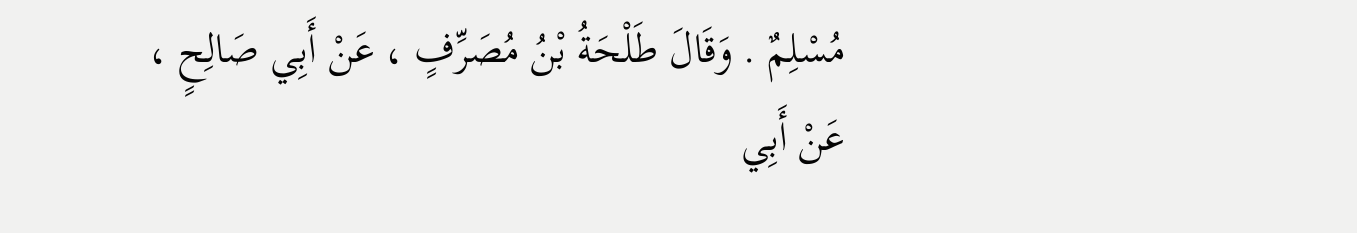مُسْلِمٌ . وَقَالَ طَلْحَةُ بْنُ مُصَرِّفٍ ، عَنْ أَبِي صَالِحٍ ، عَنْ أَبِي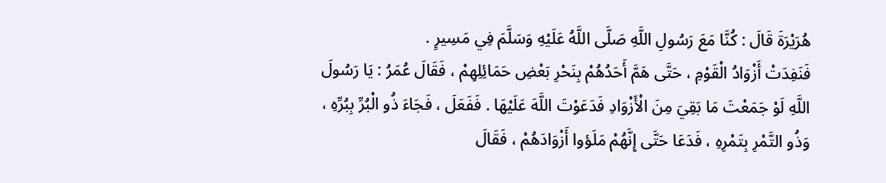هُرَيْرَةَ قَالَ : كُنَّا مَعَ رَسُولِ اللَّهِ صَلَّى اللَّهُ عَلَيْهِ وَسَلَّمَ فِي مَسِيرٍ .
فَنَفِدَتْ أَزْوَادُ الْقَوْمِ ، حَتَّى هَمَّ أَحَدُهُمْ بِنَحْرِ بَعْضِ حَمَائِلِهِمْ ، فَقَالَ عُمَرُ : يَا رَسُولَ اللَّهِ لَوْ جَمَعْتَ مَا بَقِيَ مِنَ الْأَزْوَادِ فَدَعَوْتَ اللَّهَ عَلَيْهَا . فَفَعَلَ ، فَجَاءَ ذُو الْبُرِّ بِبُرِّهِ ، وَذُو التَّمْرِ بِتَمْرِهِ ، فَدَعَا حَتَّى إِنَّهُمْ مَلَؤوا أَزْوَادَهُمْ ، فَقَالَ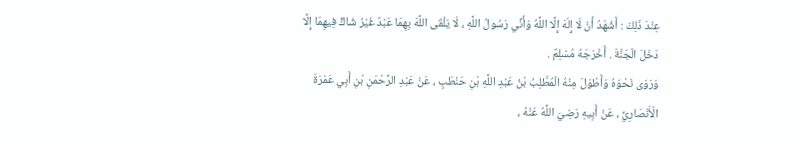عِنْدَ ذَلِكَ : أَشْهَدُ أَنْ لَا إِلَهَ إِلَّا اللَّهُ وَأَنِّي رَسُولُ اللَّهِ ، لَا يَلْقَى اللَّهَ بِهِمَا عَبْدٌ غَيْرُ شَاكٍّ فِيهِمَا إِلَّا دَخَلَ الْجَنَّةَ . أَخْرَجَهُ مُسْلِمٌ .
وَرَوَى نَحْوَهُ وَأَطْوَلَ مِنْهُ الْمُطَّلِبُ بْنُ عَبْدِ اللَّهِ بْنِ حَنْطَبٍ ، عَنْ عَبْدِ الرَّحْمَنِ بْنِ أَبِي عَمْرَةَ الْأَنْصَارِيِّ ، عَنْ أَبِيهِ رَضِيَ اللَّهُ عَنْهُ ،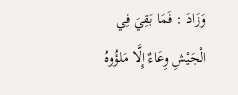وَزَادَ : فَمَا بَقِيَ فِي الْجَيْشِ وِعَاءٌ إِلَّا مَلؤُوهُ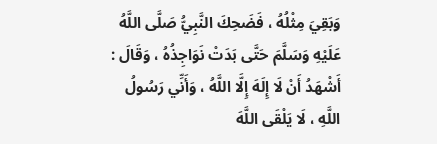وَبَقِيَ مِثْلُهُ ، فَضَحِكَ النَّبِيُّ صَلَّى اللَّهُ عَلَيْهِ وَسَلَّمَ حَتَّى بَدَتْ نَوَاجِذُهُ ، وَقَالَ : أَشْهَدُ أَنْ لَا إِلَهَ إِلَّا اللَّهُ ، وَأَنِّي رَسُولُ اللَّهِ ، لَا يَلْقَى اللَّهَ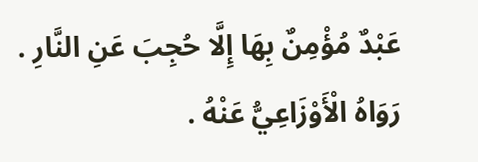عَبْدٌ مُؤْمِنٌ بِهَا إِلَّا حُجِبَ عَنِ النَّارِ . رَوَاهُ الْأَوْزَاعِيُّ عَنْهُ .